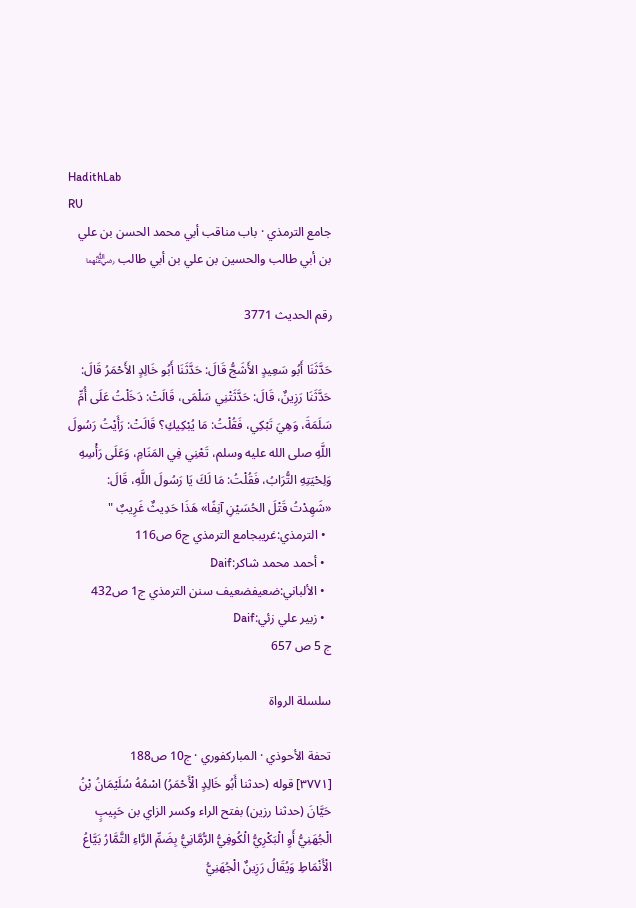HadithLab
RU
جامع الترمذي · باب مناقب أبي محمد الحسن بن علي بن أبي طالب والحسين بن علي بن أبي طالب ﵄

رقم الحديث 3771

حَدَّثَنَا أَبُو سَعِيدٍ الأَشَجُّ قَالَ: حَدَّثَنَا أَبُو خَالِدٍ الأَحْمَرُ قَالَ: حَدَّثَنَا رَزِينٌ، قَالَ: حَدَّثَتْنِي سَلْمَى، قَالَتْ: دَخَلْتُ عَلَى أُمِّ سَلَمَةَ، وَهِيَ تَبْكِي، فَقُلْتُ: مَا يُبْكِيكِ؟ قَالَتْ: رَأَيْتُ رَسُولَ اللَّهِ صلى الله عليه وسلم، تَعْنِي فِي المَنَامِ، وَعَلَى رَأْسِهِ وَلِحْيَتِهِ التُّرَابُ، فَقُلْتُ: مَا لَكَ يَا رَسُولَ اللَّهِ، قَالَ: «شَهِدْتُ قَتْلَ الحُسَيْنِ آنِفًا» هَذَا حَدِيثٌ غَرِيبٌ "
  • الترمذي:غريبجامع الترمذي ج6 ص116
  • أحمد محمد شاكر:Daif
  • الألباني:ضعيفضعيف سنن الترمذي ج1 ص432
  • زبير علي زئي:Daif
ج 5 ص 657

سلسلة الرواة

تحفة الأحوذي · المباركفوري · ج10 ص188
[٣٧٧١] قوله (حدثنا أَبُو خَالِدٍ الْأَحْمَرُ) اسْمُهُ سُلَيْمَانُ بْنُ حَيَّانَ (حدثنا رزين) بفتح الراء وكسر الزاي بن حَبِيبٍ الْجُهَنِيُّ أَوِ الْبَكْرِيُّ الْكُوفِيُّ الرُّمَّانِيُّ بِضَمِّ الرَّاءِ التَّمَّارُ بَيَّاعُ الْأَنْمَاطِ وَيُقَالُ رَزِينٌ الْجُهَنِيُّ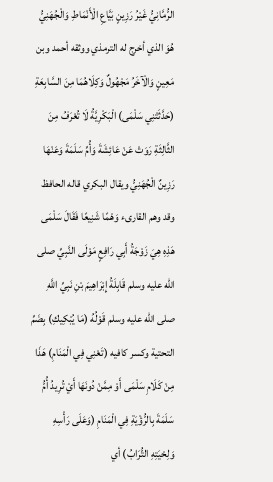الرُّمَّانِيُّ غَيْرُ رَزِينٍ بَيَّاعِ الْأَنْمَاطِ وَالْجُهَنِيُّ هُوَ الذي أخرج له الترمذي ووثقه أحمد وبن مَعِينٍ وَالْآخَرُ مَجْهُولٌ وَكِلَاهُمَا مِنَ السَّابِعَةِ (حَدَّثَتْنِي سَلْمَى) الْبَكْرِيَّةُ لَا تُعْرَفُ مِنَ الثَّالِثَةِ رَوَتْ عَنْ عَائِشَةَ وَأُمِّ سَلَمَةَ وَعَنْهَا رَزِينٌ الْجُهَنِيُّ ويقال البكري قاله الحافظ وقد وهم القارىء وَهْمًا شَنِيعًا فَقَالَ سَلْمَى هَذِهِ هِيَ زَوْجَةُ أَبِي رَافِعٍ مَوْلَى النَّبِيِّ صلى الله عليه وسلم قَابِلَةُ إِبْرَاهِيمَ بْنِ نَبِيِّ اللَّهِ صلى الله عليه وسلم قَوْلُهُ (مَا يُبْكِيكِ) بِضَمِّ التحتية وكسر كافيه (تَعْنِي فِي الْمَنَامِ) هَذَا مِنْ كَلَامِ سَلْمَى أَوْ مِمَّنْ دُونَهَا أَيْ تُرِيدُ أُمُّ سَلَمَةَ بِالرُّؤْيَةِ فِي الْمَنَامِ (وَعَلَى رَأْسِهِ وَلِحْيَتِهِ التُّرَابُ) أي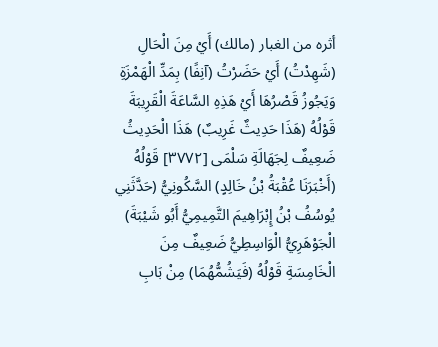أثره من الغبار (مالك) أَيْ مِنَ الْحَالِ (شَهِدْتُ) أَيْ حَضَرْتُ (آنِفًا) بِمَدِّ الْهَمْزَةِ وَيَجُوزُ قَصْرُهَا أَيْ هَذِهِ السَّاعَةَ الْقَرِيبَةَ قَوْلُهُ (هَذَا حَدِيثٌ غَرِيبٌ) هَذَا الْحَدِيثُ ضَعِيفٌ لِجَهَالَةِ سَلْمَى [٣٧٧٢] قَوْلُهُ (أَخْبَرَنَا عُقْبَةُ بْنُ خَالِدٍ) السَّكُونِيُّ (حَدَّثَنِي يُوسُفُ بْنُ إِبْرَاهِيمَ التَّمِيمِيُّ أَبُو شَيْبَةَ) الْجَوْهَرِيُّ الْوَاسِطِيُّ ضَعِيفٌ مِنَ الْخَامِسَةِ قَوْلُهُ (فَيَشُمُّهُمَا) مِنْ بَابِ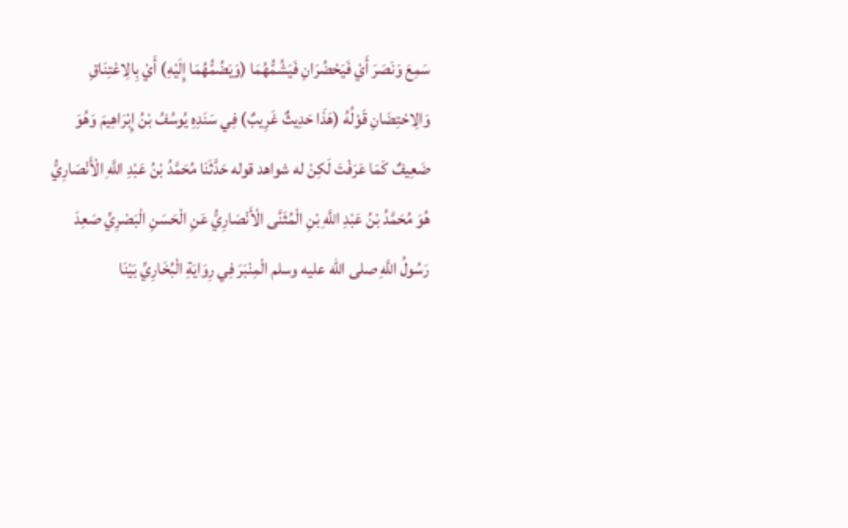سَمِعَ وَنَصَرَ أَيْ فَيَحْضُرَانِ فَيَشُمُّهُمَا (وَيَضُمُّهُمَا إِلَيْهِ) أَيْ بِالِاعْتِنَاقِ وَالِاحْتِضَانِ قَوْلُهُ (هَذَا حَدِيثٌ غَرِيبٌ) فِي سَنَدِهِ يُوسُفُ بْنُ إِبْرَاهِيمَ وَهُوَ ضَعِيفٌ كَمَا عَرَفْتَ لَكِنْ له شواهد قوله حَدَّثَنَا مُحَمَّدُ بْنُ عَبْدِ اللَّهِ الْأَنْصَارِيُّ هُوَ مُحَمَّدُ بْنُ عَبْدِ اللَّهِ بْنِ الْمُثَنَّى الْأَنْصَارِيُّ عَنِ الْحَسَنِ الْبَصْرِيِّ صَعِدَ رَسُولُ اللَّهِ صلى الله عليه وسلم الْمِنْبَرَ فِي رِوَايَةِ الْبُخَارِيِّ بَيْنَا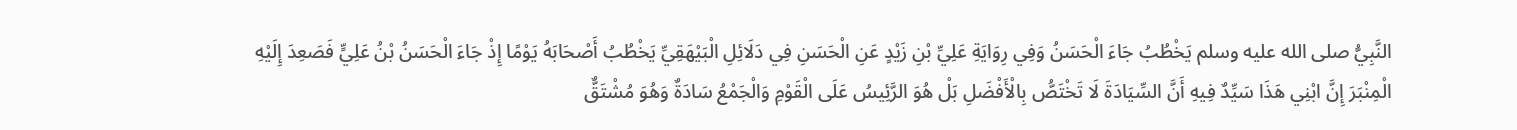النَّبِيُّ صلى الله عليه وسلم يَخْطُبُ جَاءَ الْحَسَنُ وَفِي رِوَايَةِ عَلِيِّ بْنِ زَيْدٍ عَنِ الْحَسَنِ فِي دَلَائِلِ الْبَيْهَقِيِّ يَخْطُبُ أَصْحَابَهُ يَوْمًا إِذْ جَاءَ الْحَسَنُ بْنُ عَلِيٍّ فَصَعِدَ إِلَيْهِ الْمِنْبَرَ إِنَّ ابْنِي هَذَا سَيِّدٌ فِيهِ أَنَّ السِّيَادَةَ لَا تَخْتَصُّ بِالْأَفْضَلِ بَلْ هُوَ الرَّئِيسُ عَلَى الْقَوْمِ وَالْجَمْعُ سَادَةٌ وَهُوَ مُشْتَقٌّ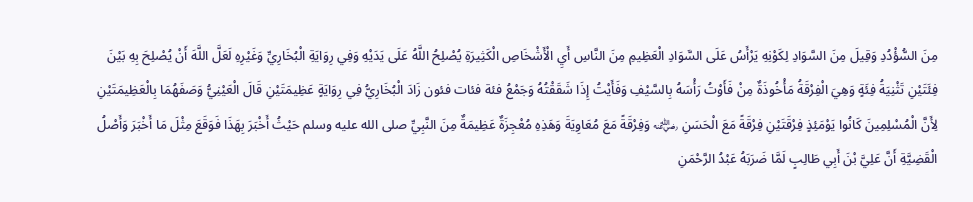مِنَ السُّؤْدُدِ وَقِيلَ مِنَ السَّوَادِ لِكَوْنِهِ يَرْأَسُ عَلَى السَّوَادِ الْعَظِيمِ مِنَ النَّاسِ أَيِ الْأَشْخَاصِ الْكَثِيرَةِ يُصْلِحُ اللَّهُ عَلَى يَدَيْهِ وَفِي رِوَايَةِ الْبُخَارِيِّ وَغَيْرِهِ لَعَلَّ اللَّهَ أَنْ يُصْلِحَ بِهِ بَيْنَ فِئَتَيْنِ تَثْنِيَةُ فِئَةٍ وَهِيَ الْفِرْقَةُ مَأْخُوذَةٌ مِنْ فَأَوْتُ رَأْسَهُ بِالسَّيْفِ وَفَأَيْتُ إِذَا شَقَقْتُهُ وَجَمْعُ فئة فئات فئون زَادَ الْبُخَارِيُّ فِي رِوَايَةٍ عَظِيمَتَيْنِ قَالَ الْعَيْنِيُّ وَصَفَهُمَا بِالْعَظِيمَتَيْنِ لِأَنَّ الْمُسْلِمِينَ كَانُوا يَوْمَئِذٍ فِرْقَتَيْنِ فِرْقَةً مَعَ الْحَسَنِ ﵁ وَفِرْقَةً مَعَ مُعَاوِيَةَ وَهَذِهِ مُعْجِزَةٌ عَظِيمَةٌ مِنَ النَّبِيِّ صلى الله عليه وسلم حَيْثُ أَخْبَرَ بِهَذَا فَوَقَعَ مِثْلَ مَا أَخْبَرَ وَأَصْلُ الْقَضِيَّةِ أَنَّ عَلِيَّ بْنَ أَبِي طَالِبٍ لَمَّا ضَرَبَهُ عَبْدُ الرَّحْمَنِ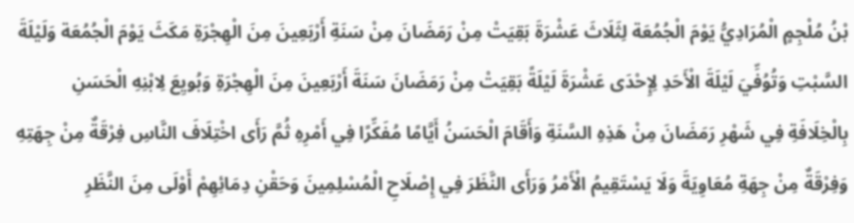بْنُ مُلْجِمٍ الْمُرَادِيُّ يَوْمَ الْجُمُعَة لِثَلَاثَ عَشْرَةَ بَقِيَتْ مِنْ رَمَضَانَ مِنْ سَنَةِ أَرْبَعِينَ مِنَ الْهِجْرَةِ مَكَثَ يَوْمَ الْجُمُعَة وَلَيْلَةَ السَّبْتِ وَتُوُفِّيَ لَيْلَةَ الْأَحَدِ لِإِحْدَى عَشْرَةَ لَيْلَةً بَقِيَتْ مِنْ رَمَضَانَ سَنَةَ أَرْبَعِينَ مِنَ الْهِجْرَةِ وَبُويِعَ لِابْنِهِ الْحَسَنِ بِالْخِلَافَةِ فِي شَهْرِ رَمَضَانَ مِنْ هَذِهِ السَّنَةِ وَأَقَامَ الْحَسَنُ أَيَّامًا مُفَكِّرًا فِي أَمْرِهِ ثُمَّ رَأَى اخْتِلَافَ النَّاسِ فِرْقَةٌ مِنْ جِهَتِهِ وَفِرْقَةٌ مِنْ جِهَةِ مُعَاوِيَةَ وَلَا يَسْتَقِيمُ الْأَمْرُ وَرَأَى النَّظَرَ فِي إِصْلَاحِ الْمُسْلِمِينَ وَحَقْنِ دِمَائِهِمْ أَوْلَى مِنَ النَّظَرِ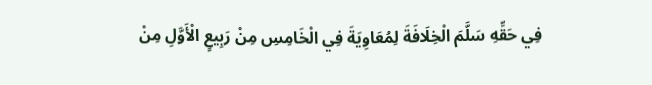فِي حَقِّهِ سَلَّمَ الْخِلَافَةَ لِمُعَاوِيَةَ فِي الْخَامِسِ مِنْ رَبِيعٍ الْأَوَّلِ مِنْ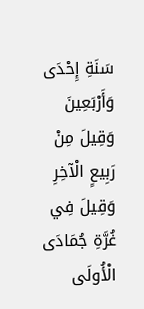سَنَةِ إِحْدَى وَأَرْبَعِينَ وَقِيلَ مِنْ رَبِيعٍ الْآخِرِ وَقِيلَ فِي غُرَّةِ جُمَادَى الْأُولَى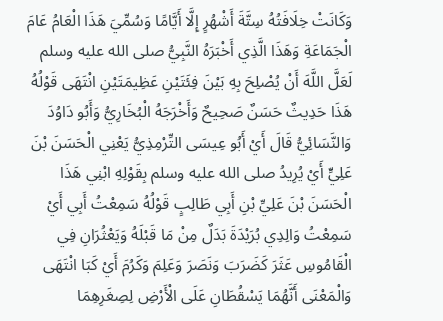وَكَانَتْ خِلَافَتُهُ سِتَّةَ أَشْهُرٍ إِلَّا أَيَّامًا وَسُمِّيَ هَذَا الْعَامُ عَامَ الْجَمَاعَةِ وَهَذَا الَّذِي أَخْبَرَهُ النَّبِيُّ صلى الله عليه وسلم لَعَلَّ اللَّهَ أَنْ يُصْلِحَ بِهِ بَيْنَ فِئَتَيْنِ عَظِيمَتَيْنِ انْتَهَى قَوْلُهُ هَذَا حَدِيثٌ حَسَنٌ صَحِيحٌ وَأَخْرَجَهُ الْبُخَارِيُّ وَأَبُو دَاوُدَ وَالنَّسَائِيُّ قَالَ أَيْ أَبُو عِيسَى التِّرْمِذِيُّ يَعْنِي الْحَسَنَ بْنَ عَلِيٍّ أَيْ يُرِيدُ صلى الله عليه وسلم بِقَوْلِهِ ابْنِي هَذَا الْحَسَنَ بْنَ عَلِيِّ بْنِ أَبِي طَالِبٍ قَوْلُهُ سَمِعْتُ أَبِي أَيْ سَمِعْتُ وَالِدِي بُرَيْدَةَ بَدَلٌ مِنْ مَا قَبْلَهُ وَيَعْثُرَانِ فِي الْقَامُوسِ عَثَرَ كَضَرَبَ وَنَصَرَ وَعَلِمَ وَكَرُمَ أَيْ كَبَا انْتَهَى وَالْمَعْنَى أَنَّهُمَا يَسْقُطَانِ عَلَى الْأَرْضِ لِصِغَرِهِمَا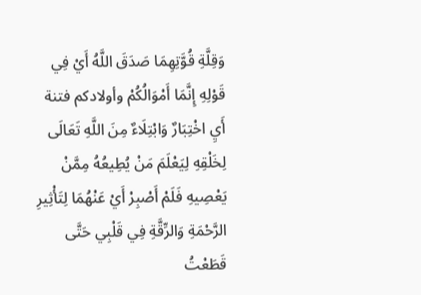وَقِلَّةِ قُوَّتِهِمَا صَدَقَ اللَّهُ أَيْ فِي قَوْلِهِ إِنَّمَا أَمْوَالُكُمْ وأولادكم فتنة أَيِ اخْتِبَارٌ وَابْتِلَاءٌ مِنَ اللَّهِ تَعَالَى لِخَلْقِهِ لِيَعْلَمَ مَنْ يُطِيعُهُ مِمَّنْ يَعْصِيهِ فَلَمْ أَصْبِرْ أَيْ عَنْهُمَا لِتَأْثِيرِ الرَّحْمَةِ وَالرِّقَّةِ فِي قَلْبِي حَتَّى قَطَعْتُ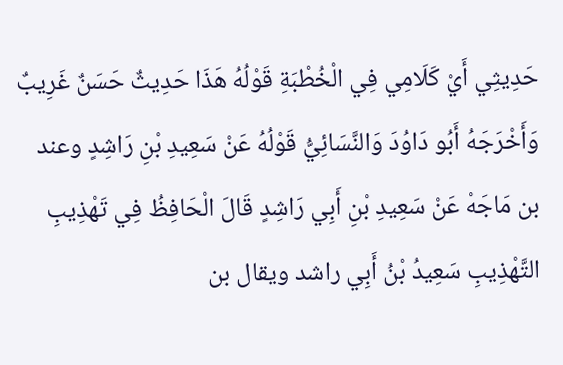حَدِيثِي أَيْ كَلَامِي فِي الْخُطْبَةِ قَوْلُهُ هَذَا حَدِيثٌ حَسَنٌ غَرِيبٌ وَأَخْرَجَهُ أَبُو دَاوُدَ وَالنَّسَائِيُّ قَوْلُهُ عَنْ سَعِيدِ بْنِ رَاشِدٍ وعند بن مَاجَهْ عَنْ سَعِيدِ بْنِ أَبِي رَاشِدٍ قَالَ الْحَافِظُ فِي تَهْذِيبِ التَّهْذِيبِ سَعِيدُ بْنُ أَبِي راشد ويقال بن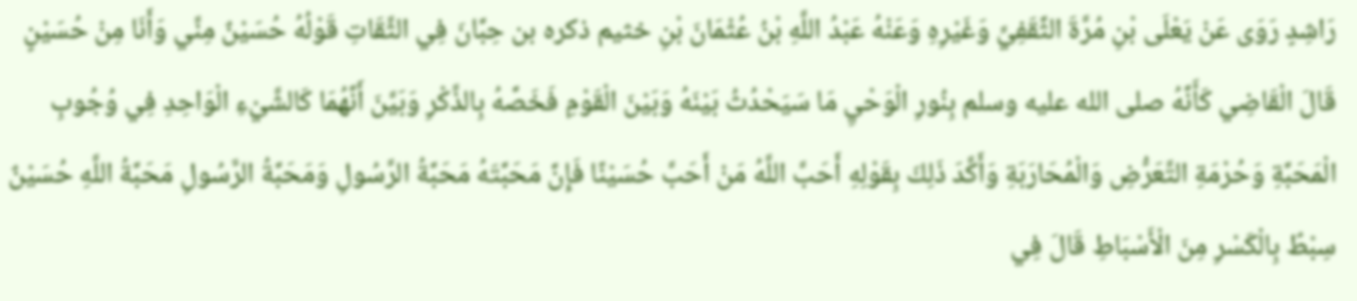رَاشِدٍ رَوَى عَنْ يَعْلَى بْنِ مُرَّةَ الثَّقَفِيِّ وَغَيْرِهِ وَعَنْهُ عَبْدُ اللَّهِ بْنُ عُثْمَانَ بْنِ خثيم ذكره بن حِبَّانَ فِي الثِّقَاتِ قَوْلُهُ حُسَيْنٌ مِنِّي وَأَنَا مِنْ حُسَيْنٍ قَالَ الْقَاضِي كَأَنَّهُ صلى الله عليه وسلم بِنُورِ الْوَحْيِ مَا سَيَحْدُثُ بَيْنَهُ وَبَيْنَ الْقَوْمِ فَخَصَّهُ بِالذِّكْرِ وَبَيَّنَ أَنَّهُمَا كَالشَّيْءِ الْوَاحِدِ فِي وُجُوبِ الْمَحَبَّةِ وَحُرْمَةِ التَّعَرُّضِ وَالْمُحَارَبَةِ وَأَكَّدَ ذَلِكَ بِقَوْلِهِ أَحَبَّ اللَّهُ مَنْ أَحَبَّ حُسَيْنًا فَإِنَّ مَحَبَّتَهُ مَحَبَّةُ الرَّسُولِ وَمَحَبَّةُ الرَّسُولِ مَحَبَّةُ اللَّهِ حُسَيْنٌ سِبْطٌ بِالْكَسْرِ مِنَ الْأَسْبَاطِ قَالَ فِي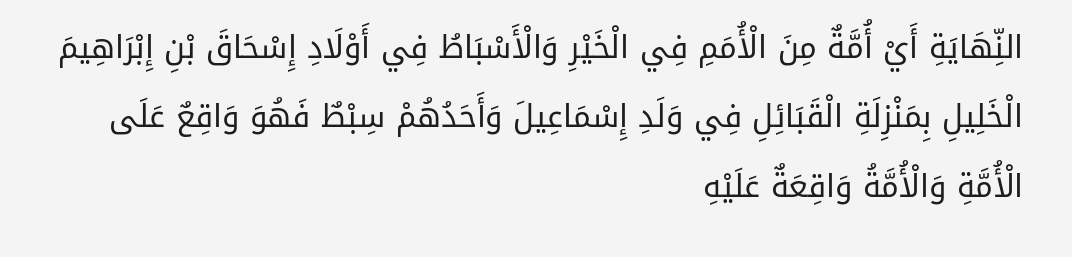النِّهَايَةِ أَيْ أُمَّةٌ مِنَ الْأُمَمِ فِي الْخَيْرِ وَالْأَسْبَاطُ فِي أَوْلَادِ إِسْحَاقَ بْنِ إِبْرَاهِيمَ الْخَلِيلِ بِمَنْزِلَةِ الْقَبَائِلِ فِي وَلَدِ إِسْمَاعِيلَ وَأَحَدُهُمْ سِبْطٌ فَهُوَ وَاقِعٌ عَلَى الْأُمَّةِ وَالْأُمَّةُ وَاقِعَةٌ عَلَيْهِ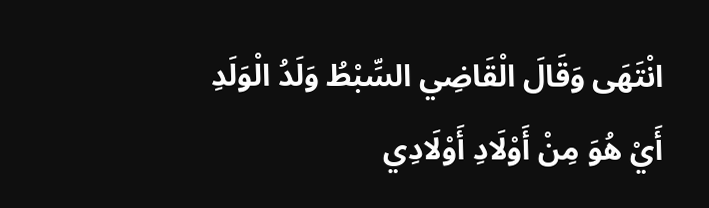انْتَهَى وَقَالَ الْقَاضِي السِّبْطُ وَلَدُ الْوَلَدِ أَيْ هُوَ مِنْ أَوْلَادِ أَوْلَادِي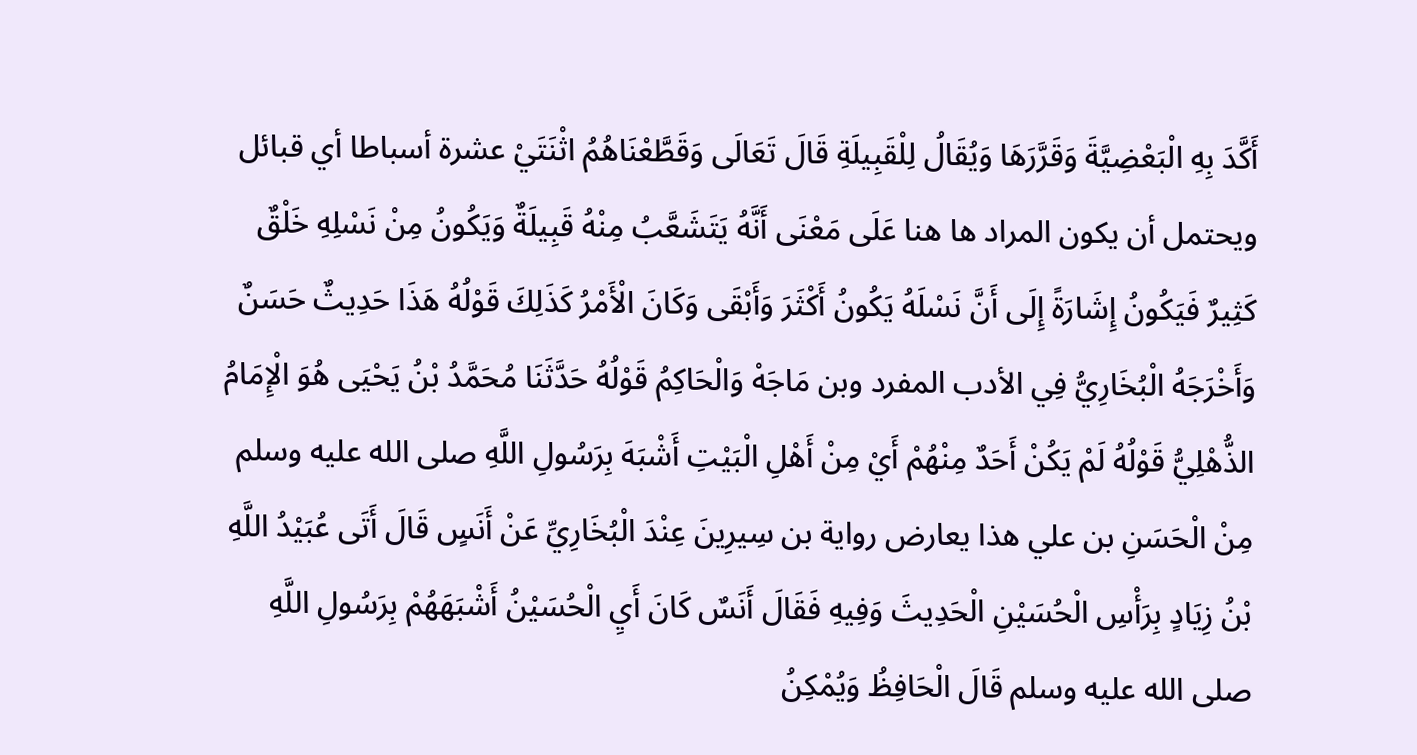أَكَّدَ بِهِ الْبَعْضِيَّةَ وَقَرَّرَهَا وَيُقَالُ لِلْقَبِيلَةِ قَالَ تَعَالَى وَقَطَّعْنَاهُمُ اثْنَتَيْ عشرة أسباطا أي قبائل ويحتمل أن يكون المراد ها هنا عَلَى مَعْنَى أَنَّهُ يَتَشَعَّبُ مِنْهُ قَبِيلَةٌ وَيَكُونُ مِنْ نَسْلِهِ خَلْقٌ كَثِيرٌ فَيَكُونُ إِشَارَةً إِلَى أَنَّ نَسْلَهُ يَكُونُ أَكْثَرَ وَأَبْقَى وَكَانَ الْأَمْرُ كَذَلِكَ قَوْلُهُ هَذَا حَدِيثٌ حَسَنٌ وَأَخْرَجَهُ الْبُخَارِيُّ فِي الأدب المفرد وبن مَاجَهْ وَالْحَاكِمُ قَوْلُهُ حَدَّثَنَا مُحَمَّدُ بْنُ يَحْيَى هُوَ الْإِمَامُ الذُّهْلِيُّ قَوْلُهُ لَمْ يَكُنْ أَحَدٌ مِنْهُمْ أَيْ مِنْ أَهْلِ الْبَيْتِ أَشْبَهَ بِرَسُولِ اللَّهِ صلى الله عليه وسلم مِنْ الْحَسَنِ بن علي هذا يعارض رواية بن سِيرِينَ عِنْدَ الْبُخَارِيِّ عَنْ أَنَسٍ قَالَ أَتَى عُبَيْدُ اللَّهِ بْنُ زِيَادٍ بِرَأْسِ الْحُسَيْنِ الْحَدِيثَ وَفِيهِ فَقَالَ أَنَسٌ كَانَ أَيِ الْحُسَيْنُ أَشْبَهَهُمْ بِرَسُولِ اللَّهِ صلى الله عليه وسلم قَالَ الْحَافِظُ وَيُمْكِنُ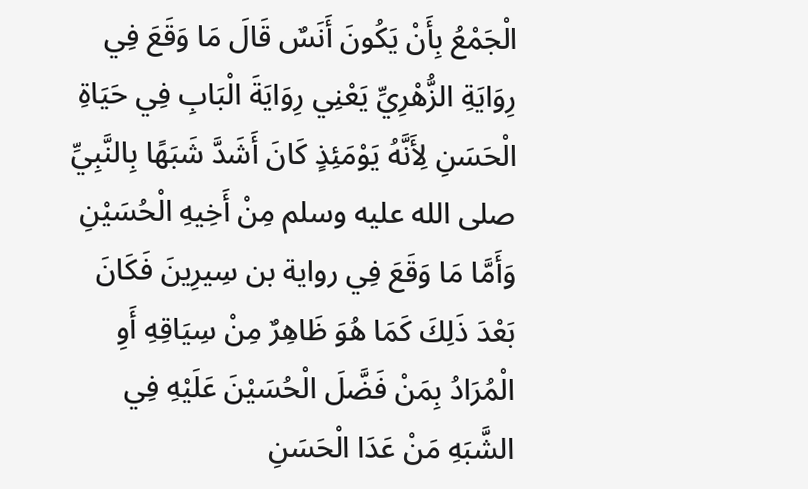الْجَمْعُ بِأَنْ يَكُونَ أَنَسٌ قَالَ مَا وَقَعَ فِي رِوَايَةِ الزُّهْرِيِّ يَعْنِي رِوَايَةَ الْبَابِ فِي حَيَاةِ الْحَسَنِ لِأَنَّهُ يَوْمَئِذٍ كَانَ أَشَدَّ شَبَهًا بِالنَّبِيِّ صلى الله عليه وسلم مِنْ أَخِيهِ الْحُسَيْنِ وَأَمَّا مَا وَقَعَ فِي رواية بن سِيرِينَ فَكَانَ بَعْدَ ذَلِكَ كَمَا هُوَ ظَاهِرٌ مِنْ سِيَاقِهِ أَوِ الْمُرَادُ بِمَنْ فَضَّلَ الْحُسَيْنَ عَلَيْهِ فِي الشَّبَهِ مَنْ عَدَا الْحَسَنِ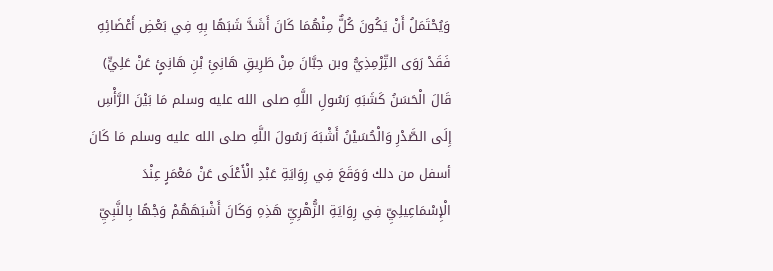وَيُحْتَمَلُ أَنْ يَكُونَ كُلٌّ مِنْهُمَا كَانَ أَشَدَّ شَبَهًا بِهِ فِي بَعْضِ أَعْضَائِهِ فَقَدْ رَوَى التِّرْمِذِيُّ وبن حِبَّانَ مِنْ طَرِيقِ هَانِئِ بْنِ هَانِئٍ عَنْ عَلِيٍّ) قَالَ الْحَسَنُ كَشَبَهِ رَسُولِ اللَّهِ صلى الله عليه وسلم مَا بَيْنَ الرَّأْسِ إِلَى الصَّدْرِ وَالْحُسَيْنُ أَشْبَهَ رَسُولَ اللَّهِ صلى الله عليه وسلم مَا كَانَ أسفل من دلك وَوَقَعَ فِي رِوَايَةِ عَبْدِ الْأَعْلَى عَنْ مَعْمَرٍ عِنْدَ الْإِسْمَاعِيلِيِّ فِي رِوَايَةِ الزُّهْرِيِّ هَذِهِ وَكَانَ أَشْبَهَهُمْ وَجْهًا بِالنَّبِيِّ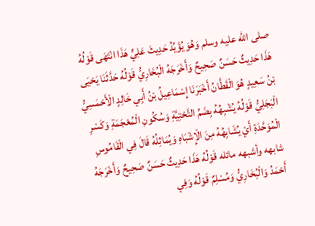صلى الله عليه وسلم وَهُوَ يُؤَيِّدُ حَدِيثَ عَلِيٍّ هَذَا انْتَهَى قَوْلُهُ هَذَا حَدِيثٌ حَسَنٌ صَحِيحٌ وَأَخْرَجَهُ الْبُخَارِيُّ قَوْلُهُ حَدَّثَنَا يَحْيَى بْنُ سَعِيدٍ هُوَ الْقَطَّانُ أَخْبَرَنَا إِسْمَاعِيلُ بْنُ أَبِي خَالِدٍ الْأَحْمَسِيُّ الْبَجَلِيُّ قَوْلُهُ يُشْبِهُهُ بِضَمِّ التَّحْتِيَّةِ وَسُكُونِ الْمُعْجَمَةِ وَكَسْرِ الْمُوَحَّدَةِ أَيْ يُشَابِهُهُ مِنَ الْإِشْبَاهِ وَيُمَاثِلُهُ قَالَ فِي الْقَامُوسِ شابهه وأشبهه مائله قَوْلُهُ هَذَا حَدِيثٌ حَسَنٌ صَحِيحٌ وَأَخْرَجَهُ أَحْمَدُ وَالْبُخَارِيُّ وَمُسْلِمٌ قَوْلُهُ وَفِي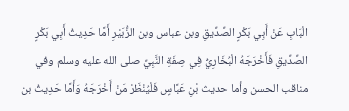الْبَابِ عَنْ أَبِي بَكْرٍ الصِّدِّيقِ وبن عباس وبن الزُّبَيْرِ أَمَّا حَدِيثُ أَبِي بَكْرٍ الصِّدِّيقِ فَأَخْرَجَهُ الْبُخَارِيُّ فِي صِفَةِ النَّبِيِّ صلى الله عليه وسلم وفي مناقب الحسن وأما حديث بْنِ عَبَّاسٍ فَلْيُنْظَرْ مَنْ أَخْرَجَهُ وَأَمَّا حَدِيثُ بن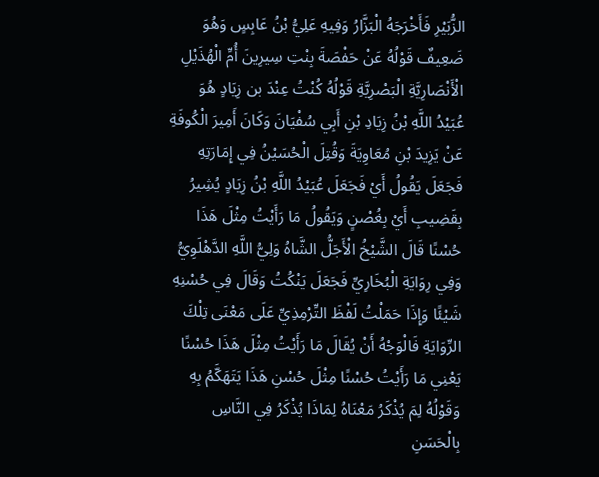الزُّبَيْرِ فَأَخْرَجَهُ الْبَزَّارُ وَفِيهِ عَلِيُّ بْنُ عَابِسٍ وَهُوَ ضَعِيفٌ قَوْلُهُ عَنْ حَفْصَةَ بِنْتِ سِيرِينَ أُمِّ الْهُذَيْلِ الْأَنْصَارِيَّةِ الْبَصْرِيَّةِ قَوْلُهُ كُنْتُ عِنْدَ بن زِيَادٍ هُوَ عُبَيْدُ اللَّهِ بْنُ زِيَادِ بْنِ أَبِي سُفْيَانَ وَكَانَ أَمِيرَ الْكُوفَةِ عَنْ يَزِيدَ بْنِ مُعَاوِيَةَ وَقُتِلَ الْحُسَيْنُ فِي إِمَارَتِهِ فَجَعَلَ يَقُولُ أَيْ فَجَعَلَ عُبَيْدُ اللَّهِ بْنُ زِيَادٍ يُشِيرُ بِقَضِيبِ أَيْ بِغُصْنٍ وَيَقُولُ مَا رَأَيْتُ مِثْلَ هَذَا حُسْنًا قَالَ الشَّيْخُ الْأَجَلُّ الشَّاهُ وَلِيُّ اللَّهِ الدَّهْلَوِيُّ وَفِي رِوَايَةِ الْبُخَارِيِّ فَجَعَلَ يَنْكُتُ وَقَالَ فِي حُسْنِهِ شَيْئًا وَإِذَا حَمَلْتُ لَفْظَ التِّرْمِذِيِّ عَلَى مَعْنَى تِلْكَ الرِّوَايَةِ فَالْوَجْهُ أَنْ يُقَالَ مَا رَأَيْتُ مِثْلَ هَذَا حُسْنًا يَعْنِي مَا رَأَيْتُ حُسْنًا مِثْلَ حُسْنِ هَذَا يَتَهَكَّمُ بِهِ وَقَوْلُهُ لِمَ يُذْكَرُ مَعْنَاهُ لِمَاذَا يُذْكَرُ فِي النَّاسِ بِالْحَسَنِ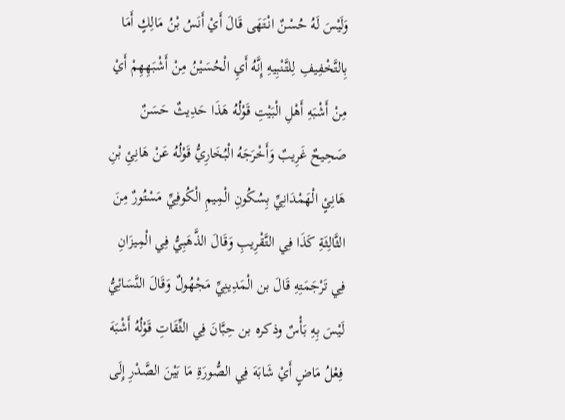وَلَيْسَ لَهُ حُسْنٌ انْتَهَى قَالَ أَيْ أَنَسُ بْنُ مَالِكٍ أَمَا بِالتَّخْفِيفِ لِلتَّنْبِيهِ إِنَّهُ أَيِ الْحُسَيْنُ مِنْ أَشْبَهِهِمْ أَيْ مِنْ أَشْبَهِ أَهْلِ الْبَيْتِ قَوْلُهُ هَذَا حَدِيثٌ حَسَنٌ صَحِيحٌ غَرِيبٌ وَأَخْرَجَهُ الْبُخَارِيُّ قَوْلُهُ عَنْ هَانِئِ بْنِ هَانِئٍ الْهَمْدَانِيِّ بِسُكُونِ الْمِيمِ الْكُوفِيِّ مَسْتُورٌ مِنَ الثَّالِثَةِ كَذَا فِي التَّقْرِيبِ وَقَالَ الذَّهَبِيُّ فِي الْمِيزَانِ فِي تَرْجَمَتِهِ قَالَ بن الْمَدِينِيِّ مَجْهُولٌ وَقَالَ النَّسَائِيُّ لَيْسَ بِهِ بَأْسٌ وذكره بن حِبَّانَ فِي الثِّقَاتِ قَوْلُهُ أَشْبَهَ فِعْلُ مَاضٍ أَيْ شَابَهَ فِي الصُّورَةِ مَا بَيْنَ الصَّدْرِ إِلَى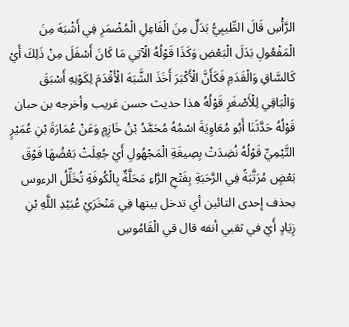الرَّأْسِ قَالَ الطِّيبِيُّ بَدَلٌ مِنَ الْفَاعِلِ الْمُضْمَرِ فِي أَشْبَهَ مِنَ الْمَفْعُولِ بَدَلَ الْبَعْضِ وَكَذَا قَوْلُهُ الْآتِي مَا كَانَ أَسْفَلَ مِنْ ذَلِكَ أَيْ كَالسَّاقِ وَالْقَدَمِ فَكَأَنَّ الْأَكْبَرَ أَخَذَ الشَّبَهَ الْأَقْدَمَ لِكَوْنِهِ أَسْبَقَ وَالْبَاقِي لِلْأَصْغَرِ قَوْلُهُ هذا حديث حسن غريب وأخرجه بن حبان قَوْلُهُ حَدَّثَنَا أَبُو مُعَاوِيَةَ اسْمُهُ مُحَمَّدُ بْنُ خَازِمٍ وَعَنْ عُمَارَةَ بْنِ عُمَيْرٍ التَّيْمِيِّ قَوْلُهُ نُضِدَتْ بِصِيغَةِ الْمَجْهُولِ أَيْ جُعِلَتْ بَعْضُهَا فَوْقَ بَعْضٍ مُرَتَّبَةً فِي الرَّحَبَةِ بِفَتْحِ الرَّاءِ مَحَلَّةٌ بِالْكُوفَةِ تُخَلِّلُ الرءوس بحذف إحدى التائين أي تدخل بيتها فِي مَنْخَرَيْ عُبَيْدِ اللَّهِ بْنِ زِيَادٍ أَيْ في ثقبي أنفه قال قي الْقَامُوسِ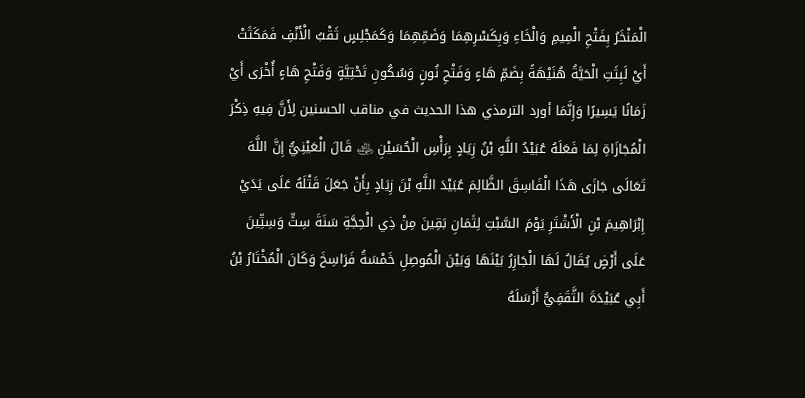الْمَنْخَرُ بِفَتْحِ الْمِيمِ وَالْخَاءِ وَبِكَسْرِهِمَا وَضَمِّهِمَا وَكَمَجْلِسٍ ثَقْبُ الْأَنْفِ فَمَكَثَتْ أَيْ لَبِثَتِ الْحَيَّةُ هُنَيْهَةً بِضَمِّ هَاءٍ وَفَتْحِ نُونٍ وَسُكُونِ تَحْتِيَّةٍ وَفَتْحِ هَاءٍ أُخْرَى أَيْ زَمَانًا يَسِيرًا وَإِنَّمَا أورد الترمذي هذا الحديث في مناقب الحسنين لِأَنَّ فِيهِ ذِكْرَ الْمُجَازَاةِ لِمَا فَعَلَهُ عُبَيْدُ اللَّهِ بْنُ زِيَادٍ بِرَأْسِ الْحُسَيْنِ ﵁ قَالَ الْعَيْنِيُّ إِنَّ اللَّهَ تَعَالَى جَازَى هَذَا الْفَاسِقَ الظَّالِمَ عُبَيْدَ اللَّهِ بْنَ زِيَادٍ بِأَنْ جَعَلَ قَتْلَهُ عَلَى يَدَيْ إِبْرَاهِيمَ بْنِ الْأَشْتَرِ يَوْمَ السَّبْتِ لِثَمَانِ بَقِينَ مِنْ ذِي الْحِجَّةِ سَنَةَ سِتٍّ وَسِتِّينَ عَلَى أَرْضٍ يُقَالُ لَهَا الْجَازِرُ بَيْنَهَا وَبَيْنَ الْمُوصِلِ خَمْسَةُ فَرَاسِخَ وَكَانَ الْمُخْتَارُ بْنُ أَبِي عُبَيْدَةَ الثَّقَفِيُّ أَرْسَلَهُ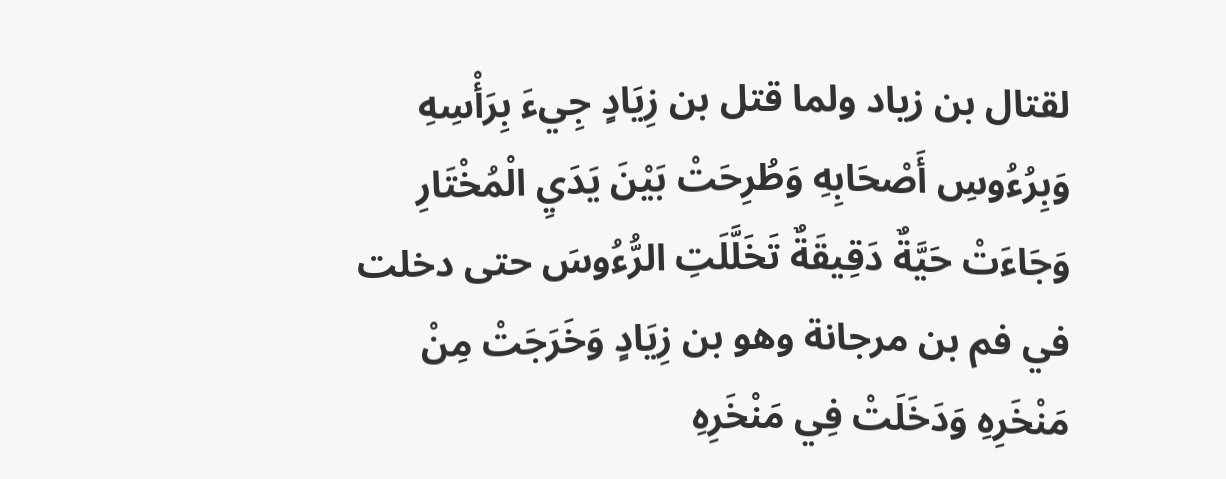لقتال بن زياد ولما قتل بن زِيَادٍ جِيءَ بِرَأْسِهِ وَبِرُءُوسِ أَصْحَابِهِ وَطُرِحَتْ بَيْنَ يَدَيِ الْمُخْتَارِ وَجَاءَتْ حَيَّةٌ دَقِيقَةٌ تَخَلَّلَتِ الرُّءُوسَ حتى دخلت في فم بن مرجانة وهو بن زِيَادٍ وَخَرَجَتْ مِنْ مَنْخَرِهِ وَدَخَلَتْ فِي مَنْخَرِهِ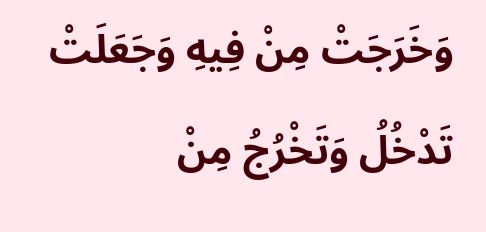وَخَرَجَتْ مِنْ فِيهِ وَجَعَلَتْ تَدْخُلُ وَتَخْرُجُ مِنْ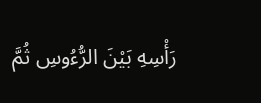رَأْسِهِ بَيْنَ الرُّءُوسِ ثُمَّ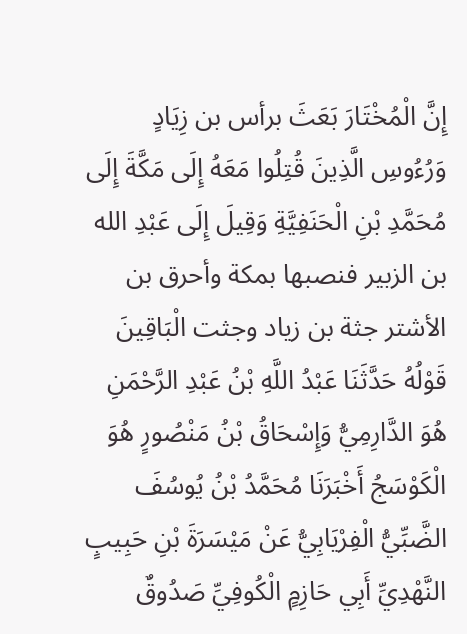إِنَّ الْمُخْتَارَ بَعَثَ برأس بن زِيَادٍ وَرُءُوسِ الَّذِينَ قُتِلُوا مَعَهُ إِلَى مَكَّةَ إِلَى مُحَمَّدِ بْنِ الْحَنَفِيَّةِ وَقِيلَ إِلَى عَبْدِ الله بن الزبير فنصبها بمكة وأحرق بن الأشتر جثة بن زياد وجثت الْبَاقِينَ قَوْلُهُ حَدَّثَنَا عَبْدُ اللَّهِ بْنُ عَبْدِ الرَّحْمَنِ هُوَ الدَّارِمِيُّ وَإِسْحَاقُ بْنُ مَنْصُورٍ هُوَ الْكَوْسَجُ أَخْبَرَنَا مُحَمَّدُ بْنُ يُوسُفَ الضَّبِّيُّ الْفِرْيَابِيُّ عَنْ مَيْسَرَةَ بْنِ حَبِيبٍ النَّهْدِيِّ أَبِي حَازِمٍ الْكُوفِيِّ صَدُوقٌ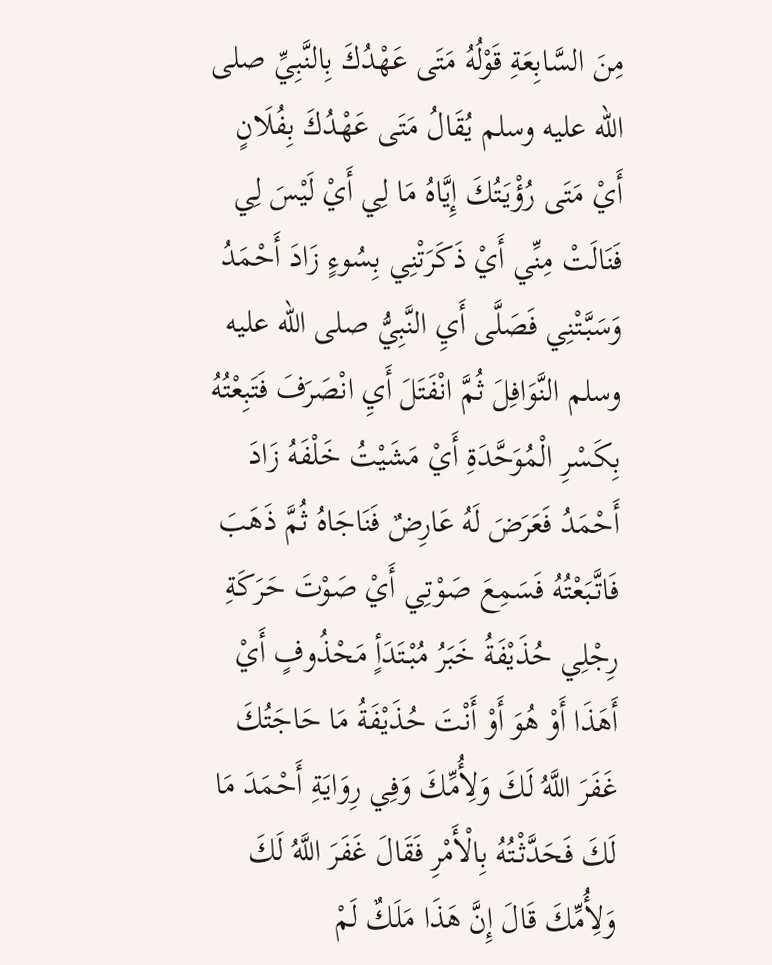مِنَ السَّابِعَةِ قَوْلُهُ مَتَى عَهْدُكَ بِالنَّبِيِّ صلى الله عليه وسلم يُقَالُ مَتَى عَهْدُكَ بِفُلَانٍ أَيْ مَتَى رُؤْيَتُكَ إِيَّاهُ مَا لِي أَيْ لَيْسَ لِي فَنَالَتْ مِنِّي أَيْ ذَكَرَتْنِي بِسُوءٍ زَادَ أَحْمَدُ وَسَبَّتْنِي فَصَلَّى أَيِ النَّبِيُّ صلى الله عليه وسلم النَّوَافِلَ ثُمَّ انْفَتَلَ أَيِ انْصَرَفَ فَتَبِعْتُهُ بِكَسْرِ الْمُوَحَّدَةِ أَيْ مَشَيْتُ خَلْفَهُ زَادَ أَحْمَدُ فَعَرَضَ لَهُ عَارِضٌ فَنَاجَاهُ ثُمَّ ذَهَبَ فَاتَّبَعْتُهُ فَسَمِعَ صَوْتِي أَيْ صَوْتَ حَرَكَةِ رِجْلِي حُذَيْفَةُ خَبَرُ مُبْتَدَأٍ مَحْذُوفٍ أَيْ أَهَذَا أَوْ هُوَ أَوْ أَنْتَ حُذَيْفَةُ مَا حَاجَتُكَ غَفَرَ اللَّهُ لَكَ وَلِأُمِّكَ وَفِي رِوَايَةِ أَحْمَدَ مَا لَكَ فَحَدَّثْتُهُ بِالْأَمْرِ فَقَالَ غَفَرَ اللَّهُ لَكَ وَلِأُمِّكَ قَالَ إِنَّ هَذَا مَلَكٌ لَمْ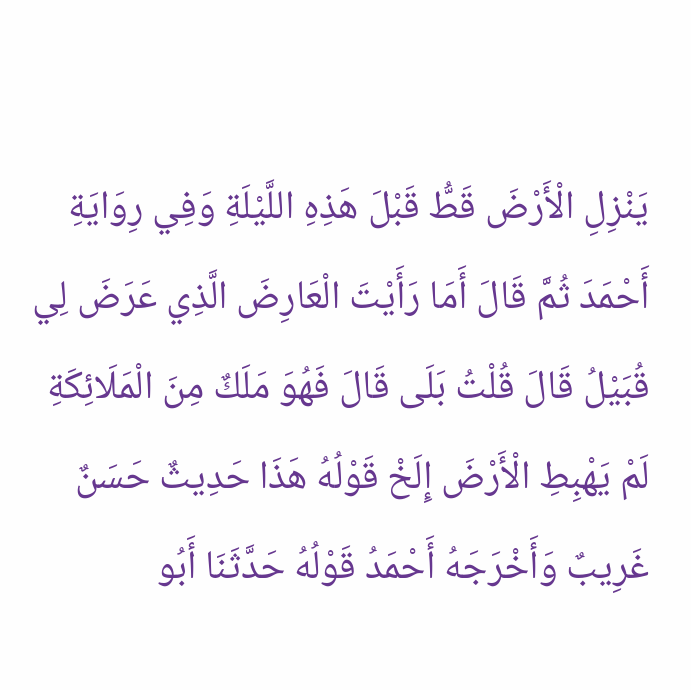يَنْزِلِ الْأَرْضَ قَطُّ قَبْلَ هَذِهِ اللَّيْلَةِ وَفِي رِوَايَةِ أَحْمَدَ ثُمَّ قَالَ أَمَا رَأَيْتَ الْعَارِضَ الَّذِي عَرَضَ لِي قُبَيْلُ قَالَ قُلْتُ بَلَى قَالَ فَهُوَ مَلَكٌ مِنَ الْمَلَائِكَةِ لَمْ يَهْبِطِ الْأَرْضَ إِلَخْ قَوْلُهُ هَذَا حَدِيثٌ حَسَنٌ غَرِيبٌ وَأَخْرَجَهُ أَحْمَدُ قَوْلُهُ حَدَّثَنَا أَبُو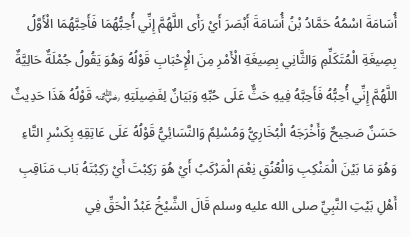أُسَامَةَ اسْمُهُ حَمَّادُ بْنُ أُسَامَةَ أَبْصَرَ أَيْ رَأَى اللَّهُمَّ إِنِّي أُحِبُّهُمَا فَأَحِبَّهُمَا الْأَوَّلُ بِصِيغَةِ الْمُتَكَلِّمِ وَالثَّانِي بِصِيغَةِ الْأَمْرِ مِنَ الْإِحْبَابِ قَوْلُهُ وَهُوَ يَقُولُ جُمْلَةٌ حَالِيَّةٌ اللَّهُمَّ إِنِّي أُحِبُّهُ فَأَحِبَّهُ فِيهِ حَثٌّ عَلَى حُبِّهِ وَبَيَانٌ لِفَضِيلَتِهِ ﵁ قَوْلُهُ هَذَا حَدِيثٌ حَسَنٌ صَحِيحٌ وَأَخْرَجَهُ الْبُخَارِيُّ وَمُسْلِمٌ وَالنَّسَائِيُّ قَوْلُهُ عَلَى عَاتِقِهِ بِكَسْرِ التَّاءِ وَهُوَ مَا بَيْنَ الْمَنْكِبِ وَالْعُنُقِ نِعْمَ الْمَرْكَبُ أَيْ هُوَ رَكِبْتَ أَيْ رَكِبْتَهُ بَاب مَنَاقِبِ أَهْلِ بَيْتِ النَّبِيِّ صلى الله عليه وسلم قَالَ الشَّيْخُ عَبْدُ الْحَقِّ فِي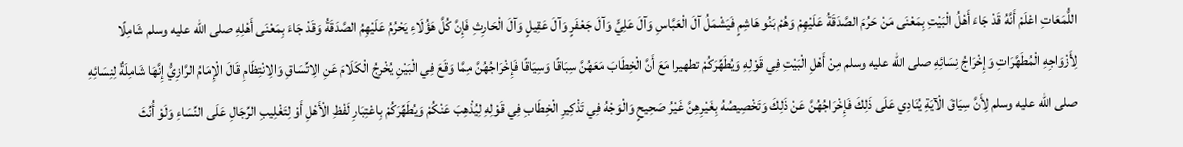اللُّمَعَاتِ اعْلَمْ أَنَّهُ قَدْ جَاءَ أَهْلُ الْبَيْتِ بِمَعْنَى مَنْ حَرُمَ الصَّدَقَةُ عَلَيْهِمْ وَهُمْ بَنُو هَاشِمٍ فَيَشْمَلُ آلَ الْعَبَّاسِ وَآلَ عَلِيٍّ وَآلَ جَعْفَرٍ وَآلَ عَقِيلٍ وَآلَ الْحَارِثِ فَإِنَّ كُلَّ هَؤُلَاءِ يَحْرُمُ عَلَيْهِمُ الصَّدَقَةُ وَقَدْ جَاءَ بِمَعْنَى أَهْلِهِ صلى الله عليه وسلم شَامِلًا لِأَزْوَاجِهِ الْمُطَهَّرَاتِ وَإِخْرَاجُ نِسَائِهِ صلى الله عليه وسلم مِنْ أَهْلِ الْبَيْتِ فِي قَوْلِهِ وَيُطَهِّرَكُمْ تطهيرا مَعَ أَنَّ الْخِطَابَ مَعَهُنَّ سِبَاقًا وَسِيَاقًا فَإِخْرَاجُهُنَّ مِمَّا وَقَعَ فِي الْبَيْنِ يُخْرِجُ الْكَلَامَ عَنِ الِاتِّسَاقِ وَالِانْتِظَامِ قَالَ الْإِمَامُ الرَّازِيُّ إِنَّهَا شَامِلَةٌ لِنِسَائِهِ صلى الله عليه وسلم لِأَنَّ سِيَاقَ الْآيَةِ يُنَادِي عَلَى ذَلِكَ فَإِخْرَاجُهُنَّ عَنْ ذَلِكَ وَتَخْصِيصُهُ بِغَيْرِهِنَّ غَيْرُ صَحِيحٍ وَالْوَجْهُ فِي تَذْكِيرِ الْخِطَابِ فِي قَوْلِهِ لِيُذْهِبَ عَنْكُمْ وَيُطَهِّرَكُمْ بِاعْتِبَارِ لَفْظِ الْأَهْلِ أَوْ لِتَغْلِيبِ الرِّجَالِ عَلَى النِّسَاءِ وَلَوْ أُنِّثَ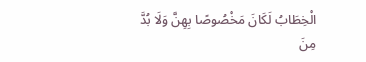الْخِطَابُ لَكَانَ مَخْصُوصًا بِهِنَّ وَلَا بُدَّ مِنَ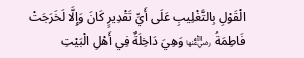الْقَوْلِ بِالتَّغْلِيبِ عَلَى أَيِّ تَقْدِيرٍ كَانَ وَإِلَّا لَخَرَجَتْ فَاطِمَةُ ﵂ وَهِيَ دَاخِلَةٌ فِي أَهْلِ الْبَيْتِ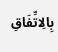بِالِاتِّفَاقِ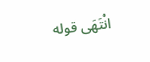انْتَهَى قوله